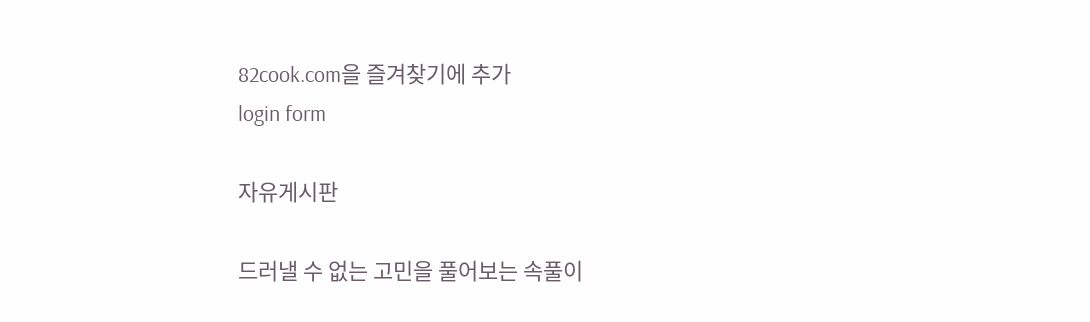82cook.com을 즐겨찾기에 추가
login form

자유게시판

드러낼 수 없는 고민을 풀어보는 속풀이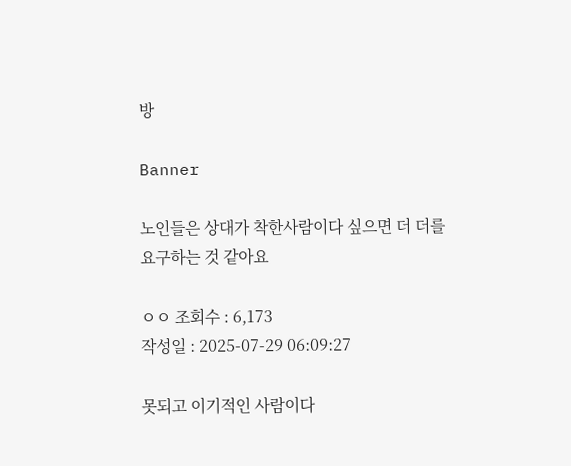방

Banner

노인들은 상대가 착한사람이다 싶으면 더 더를 요구하는 것 같아요

ㅇㅇ 조회수 : 6,173
작성일 : 2025-07-29 06:09:27

못되고 이기적인 사람이다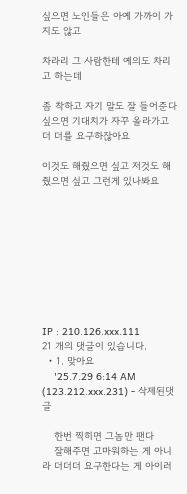싶으면 노인들은 아예 가까이 가지도 않고

차라리 그 사람한테 예의도 차리고 하는데

좀 착하고 자기 말도 잘 들어준다 싶으면 기대치가 자꾸 올라가고 더 더를 요구하잖아요

이것도 해줬으면 싶고 저것도 해줬으면 싶고 그런게 있나봐요









IP : 210.126.xxx.111
21 개의 댓글이 있습니다.
  • 1. 맞아요
    '25.7.29 6:14 AM (123.212.xxx.231) - 삭제된댓글

    한번 찍히면 그놈만 팬다
    잘해주면 고마워하는 게 아니라 더더더 요구한다는 게 아이러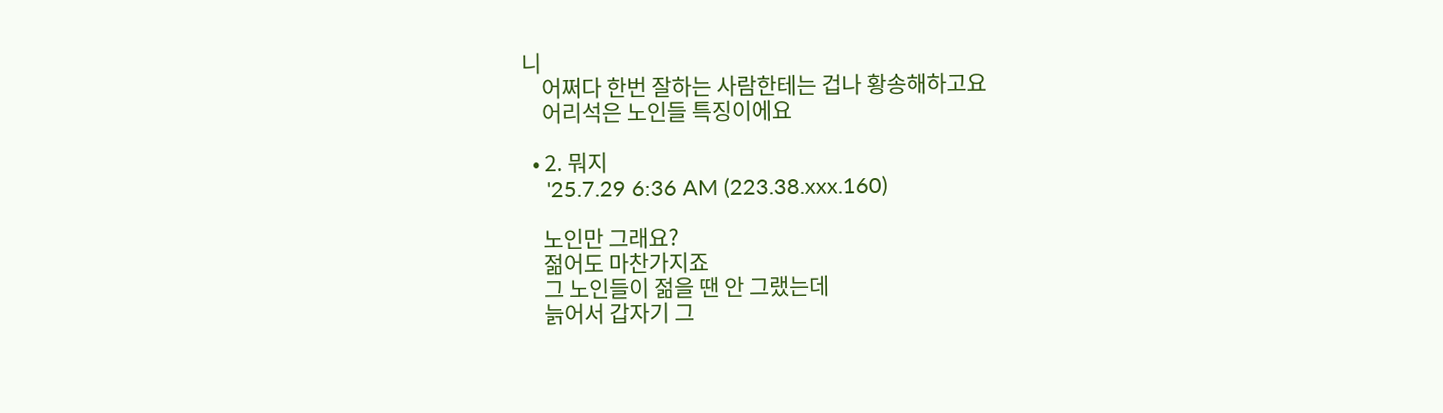니
    어쩌다 한번 잘하는 사람한테는 겁나 황송해하고요
    어리석은 노인들 특징이에요

  • 2. 뭐지
    '25.7.29 6:36 AM (223.38.xxx.160)

    노인만 그래요?
    젊어도 마찬가지죠
    그 노인들이 젊을 땐 안 그랬는데
    늙어서 갑자기 그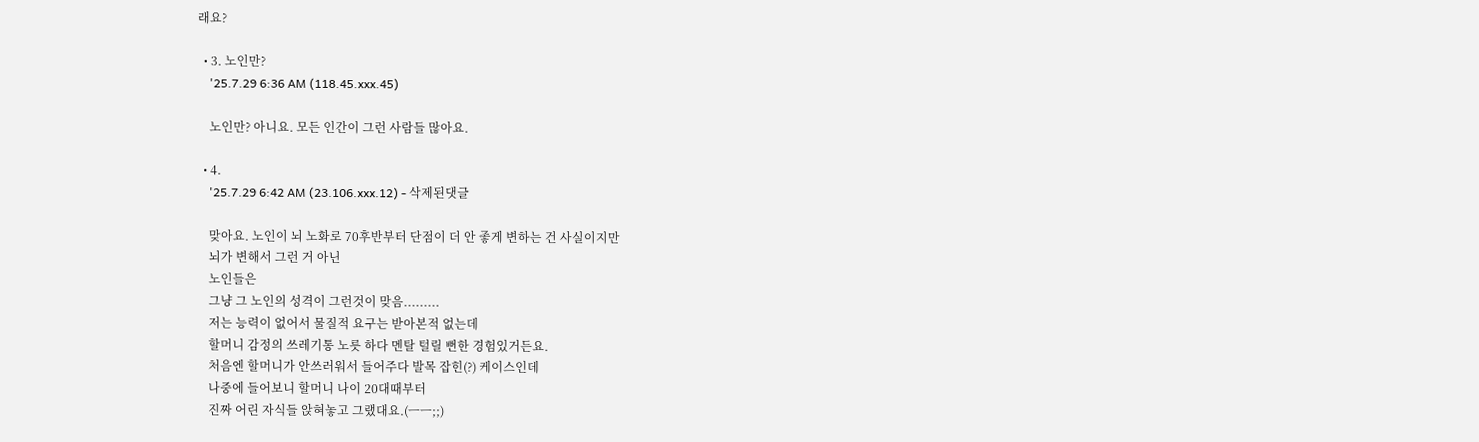래요?

  • 3. 노인만?
    '25.7.29 6:36 AM (118.45.xxx.45)

    노인만? 아니요. 모든 인간이 그런 사람들 많아요.

  • 4.
    '25.7.29 6:42 AM (23.106.xxx.12) - 삭제된댓글

    맞아요. 노인이 뇌 노화로 70후반부터 단점이 더 안 좋게 변하는 건 사실이지만
    뇌가 변해서 그런 거 아닌
    노인들은
    그냥 그 노인의 성격이 그런것이 맞음.........
    저는 능력이 없어서 물질적 요구는 받아본적 없는데
    할머니 감정의 쓰레기통 노릇 하다 멘탈 털릴 뻔한 경험있거든요.
    처음엔 할머니가 안쓰러워서 들어주다 발목 잡힌(?) 케이스인데
    나중에 들어보니 할머니 나이 20대때부터
    진짜 어린 자식들 앉혀놓고 그랬대요.(ㅡㅡ;;)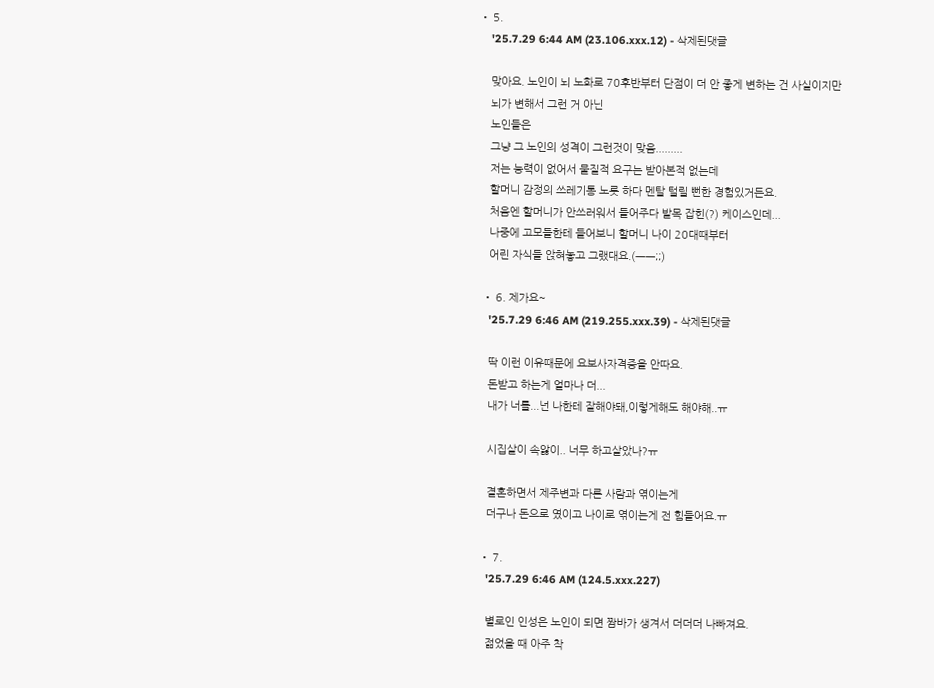• 5.
    '25.7.29 6:44 AM (23.106.xxx.12) - 삭제된댓글

    맞아요. 노인이 뇌 노화로 70후반부터 단점이 더 안 좋게 변하는 건 사실이지만
    뇌가 변해서 그런 거 아닌
    노인들은
    그냥 그 노인의 성격이 그런것이 맞음.........
    저는 능력이 없어서 물질적 요구는 받아본적 없는데
    할머니 감정의 쓰레기통 노릇 하다 멘탈 털릴 뻔한 경험있거든요.
    처음엔 할머니가 안쓰러워서 들어주다 발목 잡힌(?) 케이스인데...
    나중에 고모들한테 들어보니 할머니 나이 20대때부터
    어린 자식들 앉혀놓고 그랬대요.(ㅡㅡ;;)

  • 6. 제가요~
    '25.7.29 6:46 AM (219.255.xxx.39) - 삭제된댓글

    딱 이런 이유때문에 요보사자격증을 안따요.
    돈받고 하는게 얼마나 더...
    내가 너를...넌 나한테 잘해야돼,이렇게해도 해야해..ㅠ

    시집살이 속앓이.. 너무 하고살았나?ㅠ

    결혼하면서 제주변과 다른 사람과 엮이는게
    더구나 돈으로 였이고 나이로 엮이는게 전 힘들어요.ㅠ

  • 7.
    '25.7.29 6:46 AM (124.5.xxx.227)

    별로인 인성은 노인이 되면 짬바가 생겨서 더더더 나빠져요.
    젊었을 때 아주 착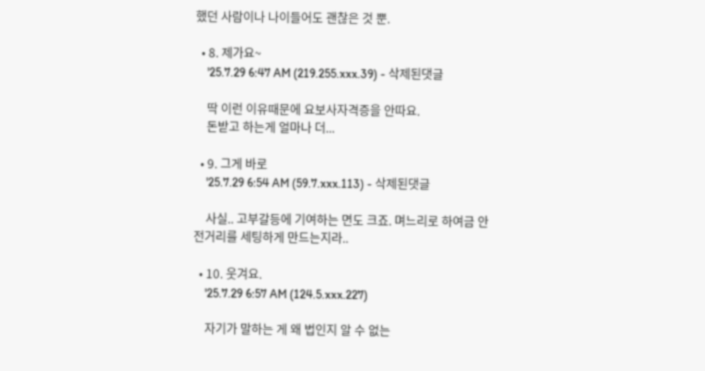했던 사람이나 나이들어도 괜찮은 것 뿐.

  • 8. 제가요~
    '25.7.29 6:47 AM (219.255.xxx.39) - 삭제된댓글

    딱 이런 이유때문에 요보사자격증을 안따요.
    돈받고 하는게 얼마나 더...

  • 9. 그게 바로
    '25.7.29 6:54 AM (59.7.xxx.113) - 삭제된댓글

    사실.. 고부갈등에 기여하는 면도 크죠. 며느리로 하여금 안전거리를 세팅하게 만드는지라..

  • 10. 웃겨요.
    '25.7.29 6:57 AM (124.5.xxx.227)

    자기가 말하는 게 왜 법인지 알 수 없는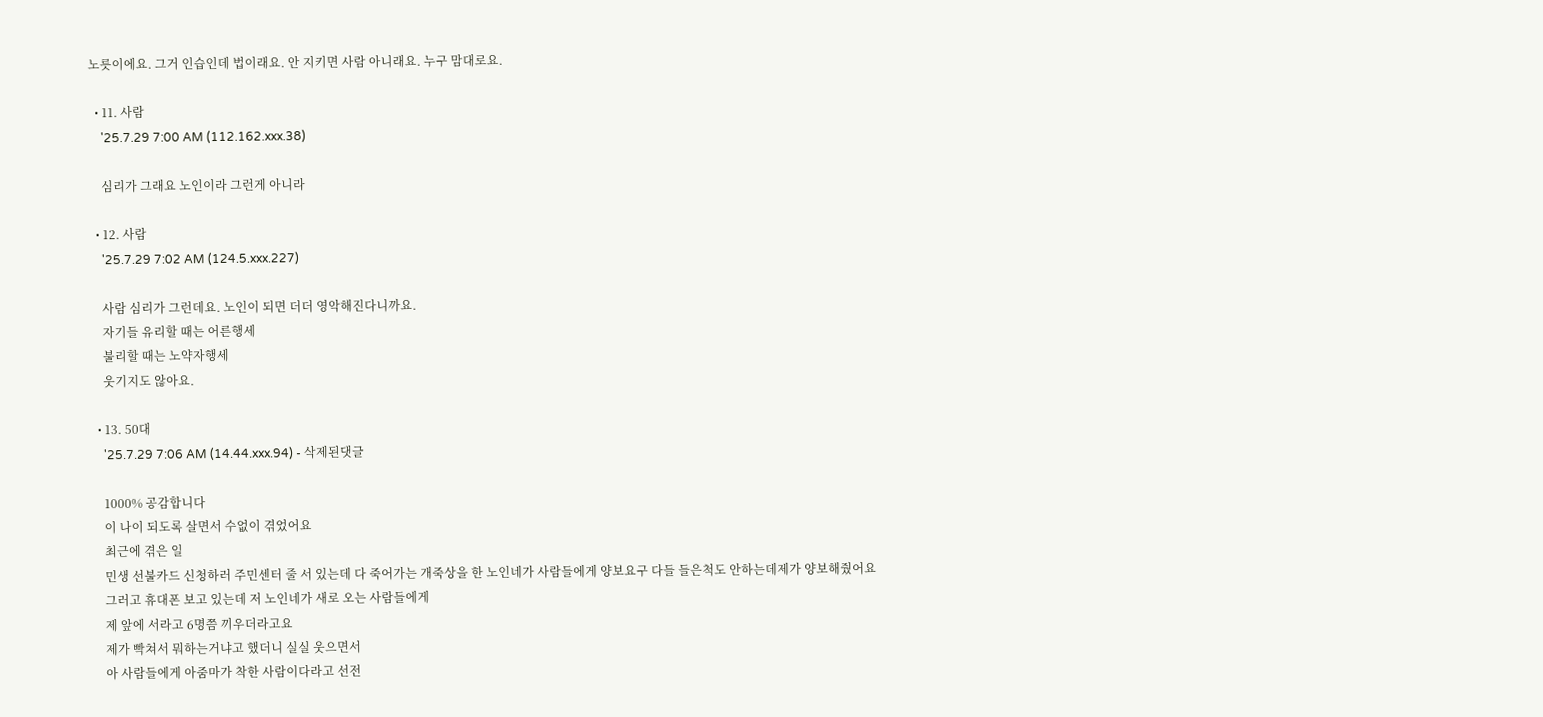노릇이에요. 그거 인습인데 법이래요. 안 지키면 사람 아니래요. 누구 맘대로요.

  • 11. 사람
    '25.7.29 7:00 AM (112.162.xxx.38)

    심리가 그래요 노인이라 그런게 아니라

  • 12. 사람
    '25.7.29 7:02 AM (124.5.xxx.227)

    사람 심리가 그런데요. 노인이 되면 더더 영악해진다니까요.
    자기들 유리할 때는 어른행세
    불리할 때는 노약자행세
    웃기지도 않아요.

  • 13. 50대
    '25.7.29 7:06 AM (14.44.xxx.94) - 삭제된댓글

    1000% 공감합니다
    이 나이 되도록 살면서 수없이 겪었어요
    최근에 겪은 일
    민생 선불카드 신청하러 주민센터 줄 서 있는데 다 죽어가는 개죽상을 한 노인네가 사람들에게 양보요구 다들 들은척도 안하는데제가 양보해줬어요
    그러고 휴대폰 보고 있는데 저 노인네가 새로 오는 사람들에게
    제 앞에 서라고 6명쯤 끼우더라고요
    제가 빡쳐서 뭐하는거냐고 했더니 실실 웃으면서
    아 사람들에게 아줌마가 착한 사람이다라고 선전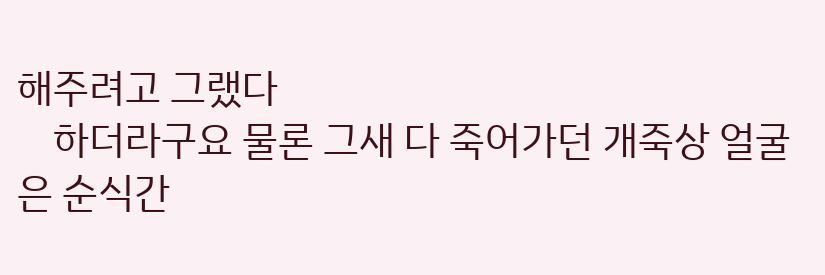해주려고 그랬다
    하더라구요 물론 그새 다 죽어가던 개죽상 얼굴은 순식간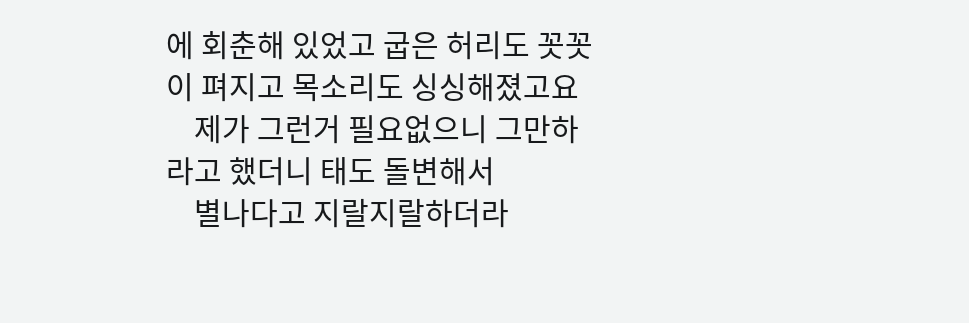에 회춘해 있었고 굽은 허리도 꼿꼿이 펴지고 목소리도 싱싱해졌고요
    제가 그런거 필요없으니 그만하라고 했더니 태도 돌변해서
    별나다고 지랄지랄하더라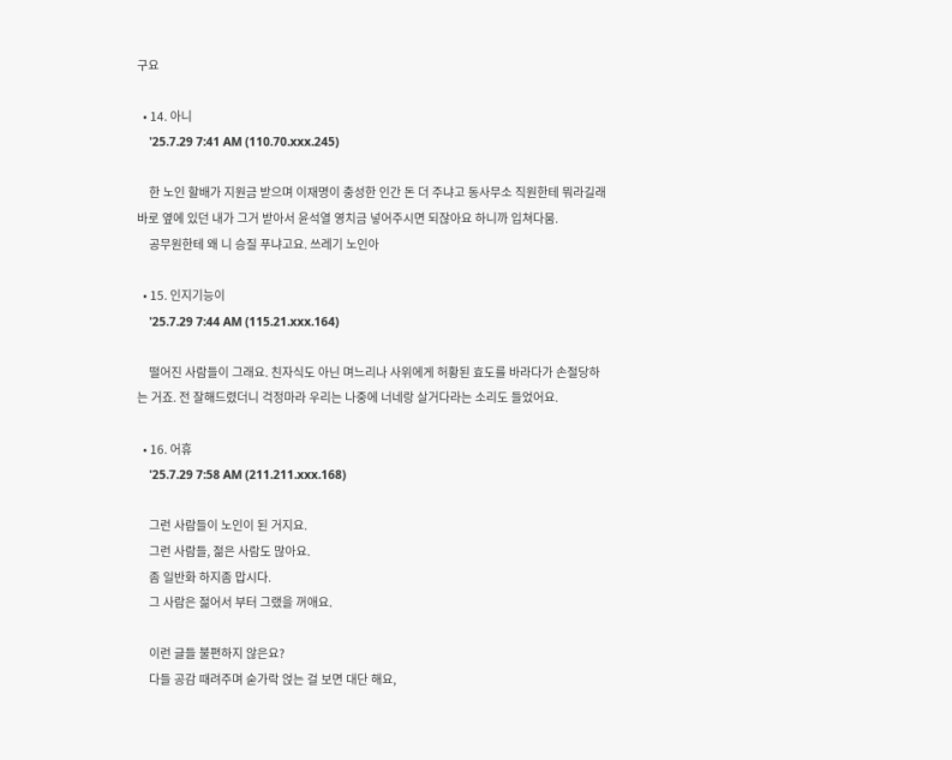구요

  • 14. 아니
    '25.7.29 7:41 AM (110.70.xxx.245)

    한 노인 할배가 지원금 받으며 이재명이 충성한 인간 돈 더 주냐고 동사무소 직원한테 뭐라길래 바로 옆에 있던 내가 그거 받아서 윤석열 영치금 넣어주시면 되잖아요 하니까 입쳐다뭄.
    공무원한테 왜 니 승질 푸냐고요. 쓰레기 노인아

  • 15. 인지기능이
    '25.7.29 7:44 AM (115.21.xxx.164)

    떨어진 사람들이 그래요. 친자식도 아닌 며느리나 사위에게 허황된 효도를 바라다가 손절당하는 거죠. 전 잘해드렸더니 걱정마라 우리는 나중에 너네랑 살거다라는 소리도 들었어요.

  • 16. 어휴
    '25.7.29 7:58 AM (211.211.xxx.168)

    그런 사람들이 노인이 된 거지요.
    그런 사람들, 젊은 사람도 많아요.
    좀 일반화 하지좀 맙시다.
    그 사람은 젊어서 부터 그랬을 꺼애요.

    이런 글들 불편하지 않은요?
    다들 공감 때려주며 숟가락 얹는 걸 보면 대단 해요,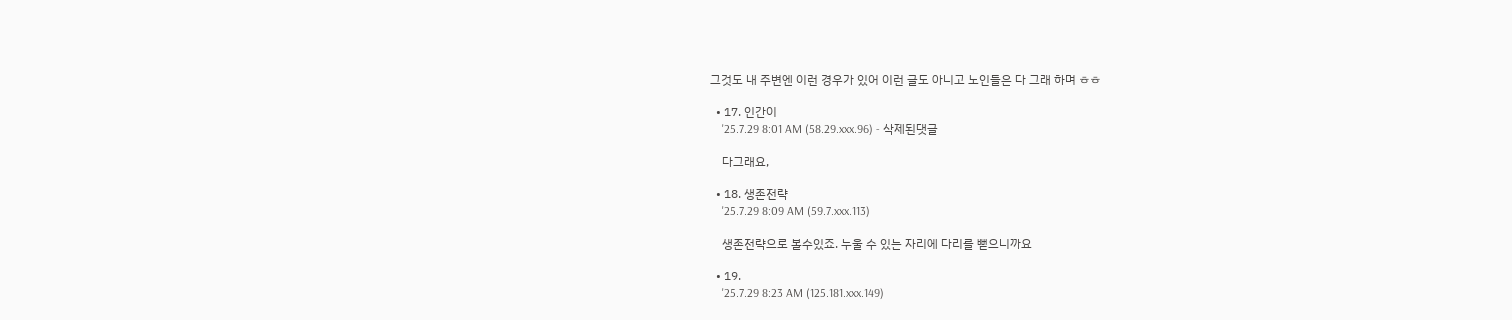그것도 내 주변엔 이런 경우가 있어 이런 글도 아니고 노인들은 다 그래 하며 ㅎㅎ

  • 17. 인간이
    '25.7.29 8:01 AM (58.29.xxx.96) - 삭제된댓글

    다그래요,

  • 18. 생존전략
    '25.7.29 8:09 AM (59.7.xxx.113)

    생존전략으로 볼수있죠. 누울 수 있는 자리에 다리를 뻗으니까요

  • 19.
    '25.7.29 8:23 AM (125.181.xxx.149)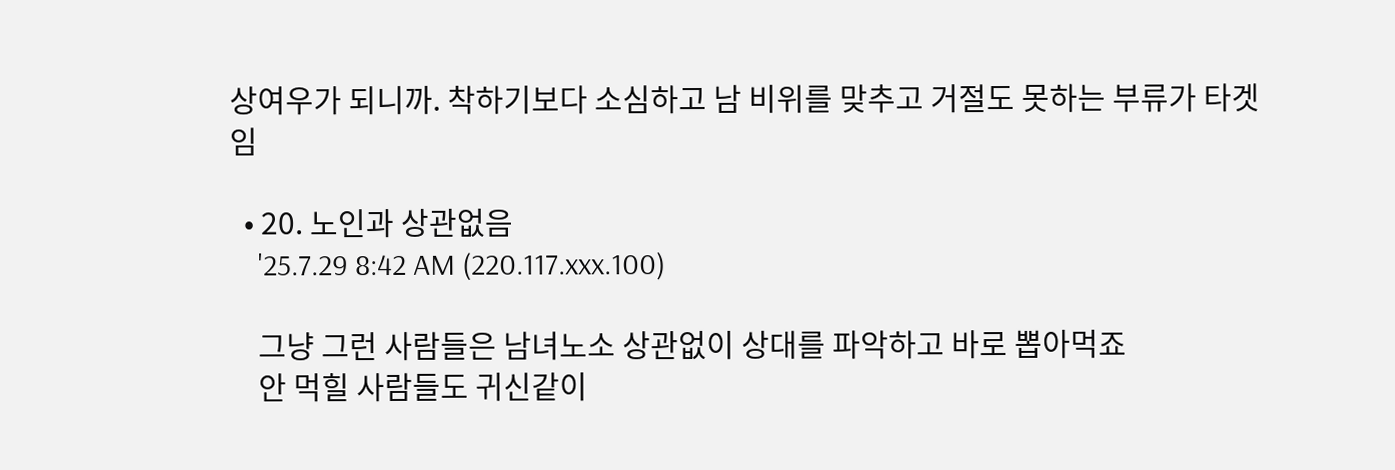상여우가 되니까. 착하기보다 소심하고 남 비위를 맞추고 거절도 못하는 부류가 타겟임

  • 20. 노인과 상관없음
    '25.7.29 8:42 AM (220.117.xxx.100)

    그냥 그런 사람들은 남녀노소 상관없이 상대를 파악하고 바로 뽑아먹죠
    안 먹힐 사람들도 귀신같이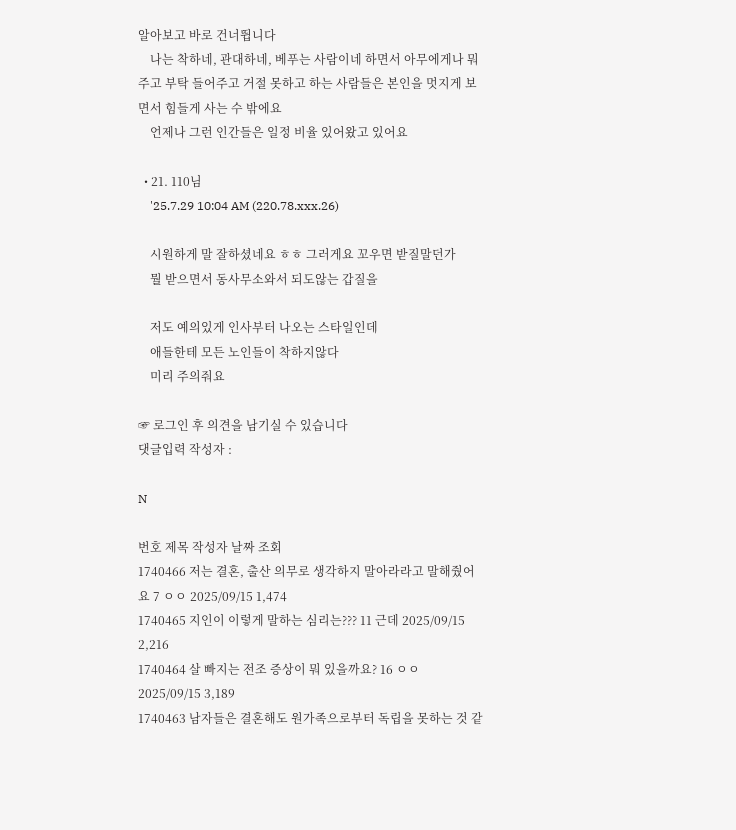알아보고 바로 건너뜁니다
    나는 착하네, 관대하네, 베푸는 사람이네 하면서 아무에게나 뭐 주고 부탁 들어주고 거절 못하고 하는 사람들은 본인을 멋지게 보면서 힘들게 사는 수 밖에요
    언제나 그런 인간들은 일정 비율 있어왔고 있어요

  • 21. 110님
    '25.7.29 10:04 AM (220.78.xxx.26)

    시원하게 말 잘하셨네요 ㅎㅎ 그러게요 꼬우면 받질말던가
    뭘 받으면서 동사무소와서 되도않는 갑질을

    저도 예의있게 인사부터 나오는 스타일인데
    애들한테 모든 노인들이 착하지않다
    미리 주의줘요

☞ 로그인 후 의견을 남기실 수 있습니다
댓글입력 작성자 :

N

번호 제목 작성자 날짜 조회
1740466 저는 결혼, 출산 의무로 생각하지 말아라라고 말해줬어요 7 ㅇㅇ 2025/09/15 1,474
1740465 지인이 이렇게 말하는 심리는??? 11 근데 2025/09/15 2,216
1740464 살 빠지는 전조 증상이 뭐 있을까요? 16 ㅇㅇ 2025/09/15 3,189
1740463 남자들은 결혼해도 원가족으로부터 독립을 못하는 것 같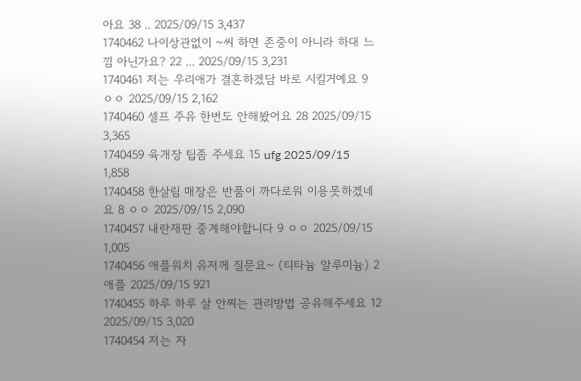아요 38 .. 2025/09/15 3,437
1740462 나이상관없이 ~씨 하면 존중이 아니라 하대 느낌 아닌가요? 22 ... 2025/09/15 3,231
1740461 저는 우리애가 결혼하겠담 바로 시킬거예요 9 ㅇㅇ 2025/09/15 2,162
1740460 셀프 주유 한번도 안해봤어요 28 2025/09/15 3,365
1740459 육개장 팁좀 주세요 15 ufg 2025/09/15 1,858
1740458 한살림 매장은 반품이 까다로워 이용못하겠네요 8 ㅇㅇ 2025/09/15 2,090
1740457 내란재판 중계해야합니다 9 ㅇㅇ 2025/09/15 1,005
1740456 애플워치 유저께 질문요~ (티타늄 알루미늄) 2 애플 2025/09/15 921
1740455 하루 하루 살 안찌는 관리방법 공유해주세요 12 2025/09/15 3,020
1740454 저는 자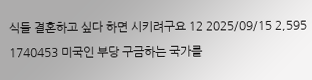식들 결혼하고 싶다 하면 시키려구요 12 2025/09/15 2,595
1740453 미국인 부당 구금하는 국가를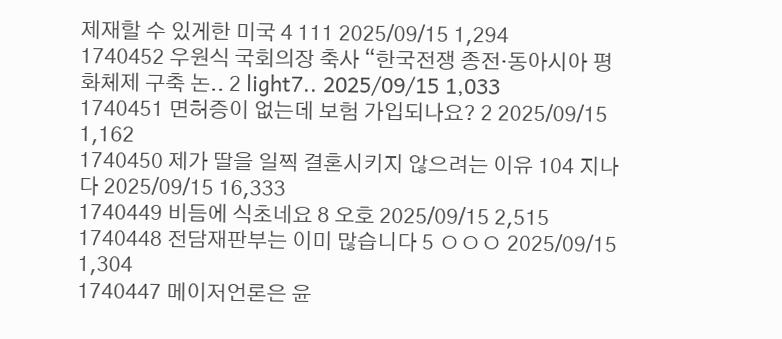제재할 수 있게한 미국 4 111 2025/09/15 1,294
1740452 우원식 국회의장 축사 “한국전쟁 종전·동아시아 평화체제 구축 논.. 2 light7.. 2025/09/15 1,033
1740451 면허증이 없는데 보험 가입되나요? 2 2025/09/15 1,162
1740450 제가 딸을 일찍 결혼시키지 않으려는 이유 104 지나다 2025/09/15 16,333
1740449 비듬에 식초네요 8 오호 2025/09/15 2,515
1740448 전담재판부는 이미 많습니다 5 ㅇㅇㅇ 2025/09/15 1,304
1740447 메이저언론은 윤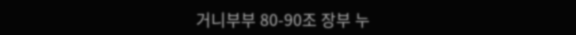거니부부 80-90조 장부 누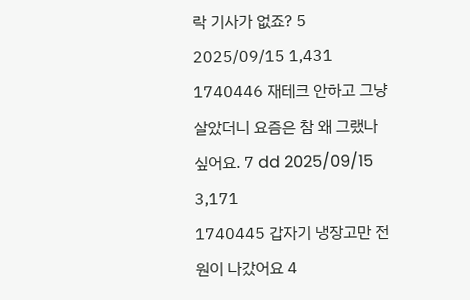락 기사가 없죠? 5 2025/09/15 1,431
1740446 재테크 안하고 그냥 살았더니 요즘은 참 왜 그랬나 싶어요. 7 dd 2025/09/15 3,171
1740445 갑자기 냉장고만 전원이 나갔어요 4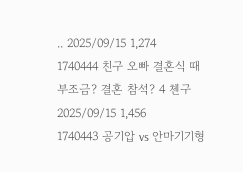.. 2025/09/15 1,274
1740444 친구 오빠 결혼식 때 부조금? 결혼 참석? 4 첸구 2025/09/15 1,456
1740443 공기압 vs 안마기기형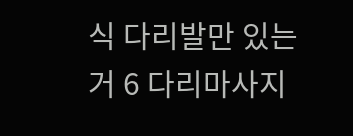식 다리발만 있는거 6 다리마사지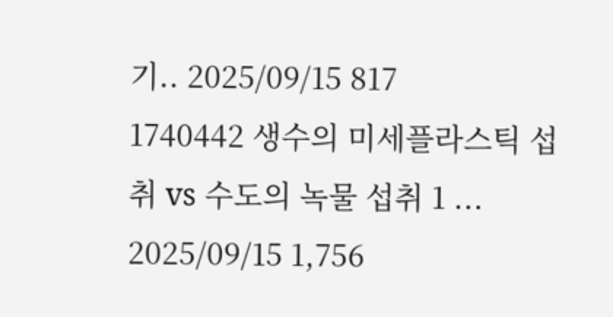기.. 2025/09/15 817
1740442 생수의 미세플라스틱 섭취 vs 수도의 녹물 섭취 1 ... 2025/09/15 1,756